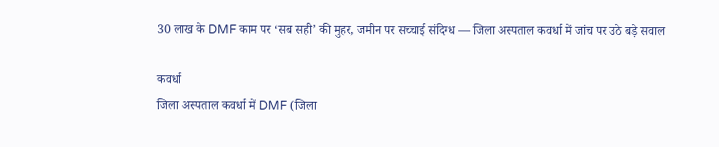30 लाख के DMF काम पर ‘सब सही’ की मुहर, जमीन पर सच्चाई संदिग्ध — जिला अस्पताल कवर्धा में जांच पर उठे बड़े सवाल

कवर्धा
जिला अस्पताल कवर्धा में DMF (जिला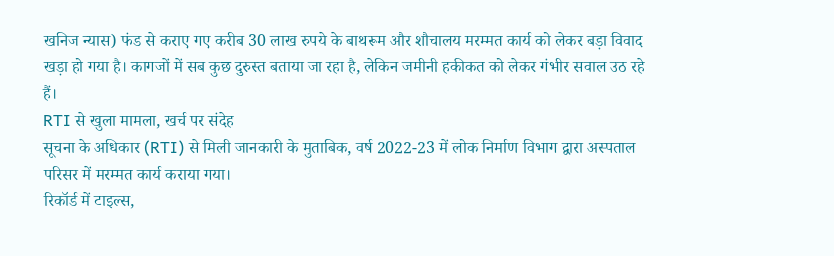खनिज न्यास) फंड से कराए गए करीब 30 लाख रुपये के बाथरूम और शौचालय मरम्मत कार्य को लेकर बड़ा विवाद खड़ा हो गया है। कागजों में सब कुछ दुरुस्त बताया जा रहा है, लेकिन जमीनी हकीकत को लेकर गंभीर सवाल उठ रहे हैं।
RTI से खुला मामला, खर्च पर संदेह
सूचना के अधिकार (RTI) से मिली जानकारी के मुताबिक, वर्ष 2022-23 में लोक निर्माण विभाग द्वारा अस्पताल परिसर में मरम्मत कार्य कराया गया।
रिकॉर्ड में टाइल्स,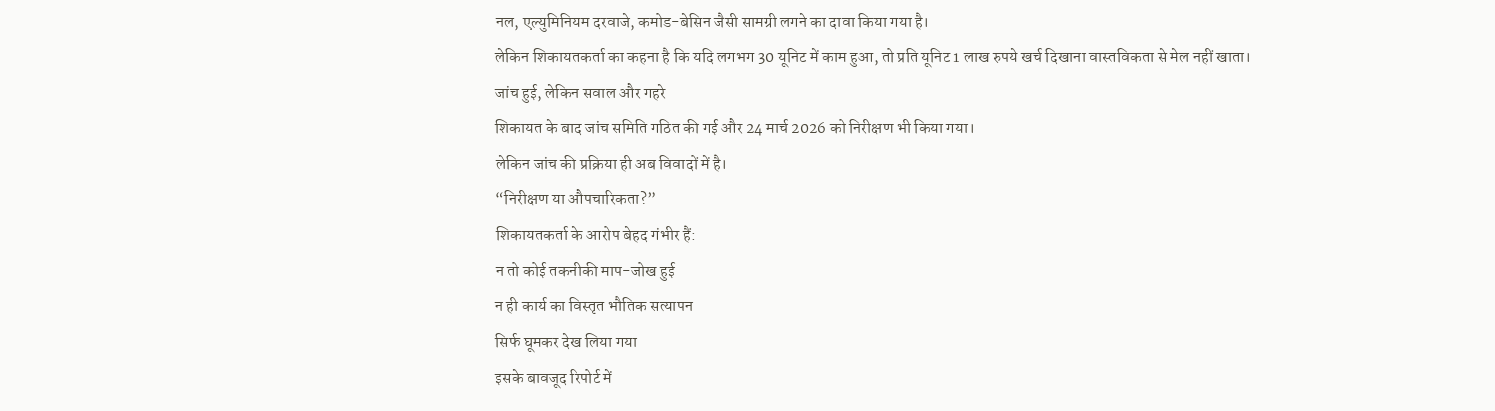नल, एल्युमिनियम दरवाजे, कमोड-बेसिन जैसी सामग्री लगने का दावा किया गया है।
लेकिन शिकायतकर्ता का कहना है कि यदि लगभग 30 यूनिट में काम हुआ, तो प्रति यूनिट 1 लाख रुपये खर्च दिखाना वास्तविकता से मेल नहीं खाता।
जांच हुई, लेकिन सवाल और गहरे
शिकायत के बाद जांच समिति गठित की गई और 24 मार्च 2026 को निरीक्षण भी किया गया।
लेकिन जांच की प्रक्रिया ही अब विवादों में है।
“निरीक्षण या औपचारिकता?”
शिकायतकर्ता के आरोप बेहद गंभीर हैं:
न तो कोई तकनीकी माप-जोख हुई
न ही कार्य का विस्तृत भौतिक सत्यापन
सिर्फ घूमकर देख लिया गया
इसके बावजूद रिपोर्ट में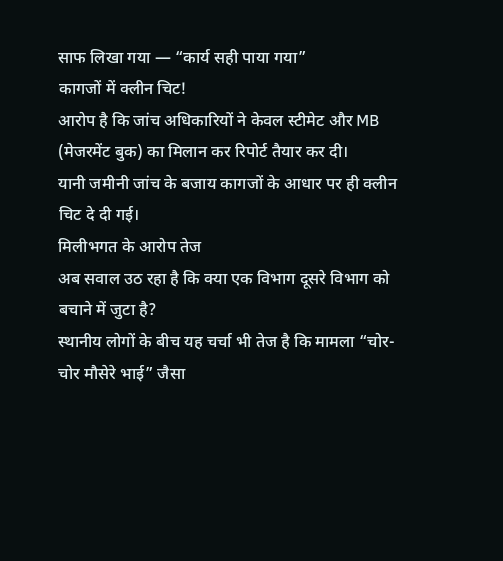साफ लिखा गया — “कार्य सही पाया गया”
कागजों में क्लीन चिट!
आरोप है कि जांच अधिकारियों ने केवल स्टीमेट और MB (मेजरमेंट बुक) का मिलान कर रिपोर्ट तैयार कर दी।
यानी जमीनी जांच के बजाय कागजों के आधार पर ही क्लीन चिट दे दी गई।
मिलीभगत के आरोप तेज
अब सवाल उठ रहा है कि क्या एक विभाग दूसरे विभाग को बचाने में जुटा है?
स्थानीय लोगों के बीच यह चर्चा भी तेज है कि मामला “चोर-चोर मौसेरे भाई” जैसा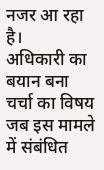नजर आ रहा है।
अधिकारी का बयान बना चर्चा का विषय
जब इस मामले में संबंधित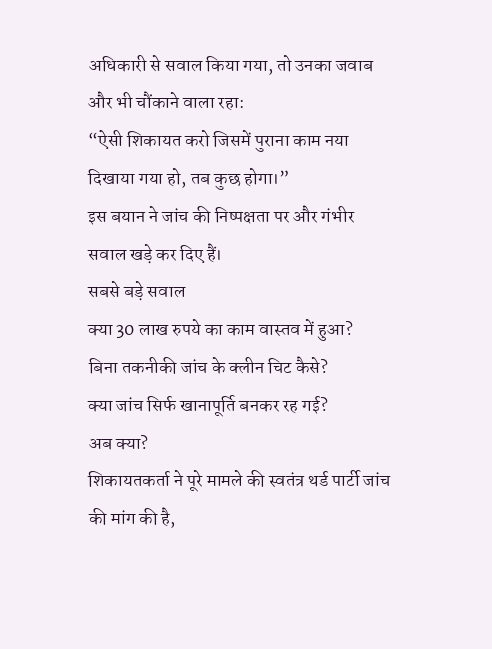अधिकारी से सवाल किया गया, तो उनका जवाब और भी चौंकाने वाला रहा:
“ऐसी शिकायत करो जिसमें पुराना काम नया दिखाया गया हो, तब कुछ होगा।”
इस बयान ने जांच की निष्पक्षता पर और गंभीर सवाल खड़े कर दिए हैं।
सबसे बड़े सवाल
क्या 30 लाख रुपये का काम वास्तव में हुआ?
बिना तकनीकी जांच के क्लीन चिट कैसे?
क्या जांच सिर्फ खानापूर्ति बनकर रह गई?
अब क्या?
शिकायतकर्ता ने पूरे मामले की स्वतंत्र थर्ड पार्टी जांच की मांग की है,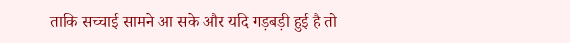ताकि सच्चाई सामने आ सके और यदि गड़बड़ी हुई है तो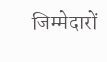जिम्मेदारों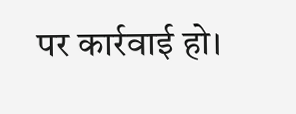पर कार्रवाई हो।